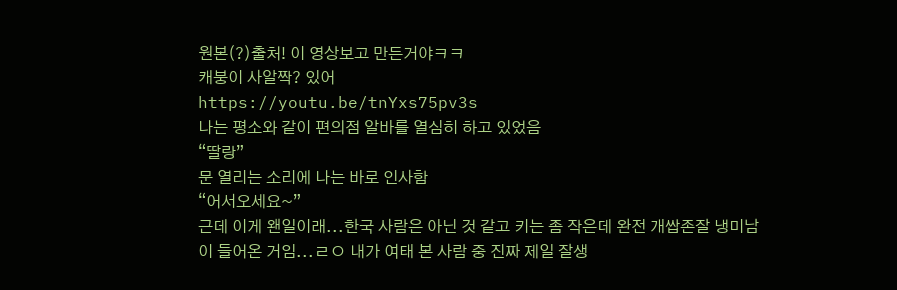원본(?)출처! 이 영상보고 만든거야ㅋㅋ
캐붕이 사알짝? 있어
https://youtu.be/tnYxs75pv3s
나는 평소와 같이 편의점 알바를 열심히 하고 있었음
“딸랑”
문 열리는 소리에 나는 바로 인사함
“어서오세요~”
근데 이게 왠일이래...한국 사람은 아닌 것 같고 키는 좀 작은데 완전 개쌉존잘 냉미남이 들어온 거임...ㄹㅇ 내가 여태 본 사람 중 진짜 제일 잘생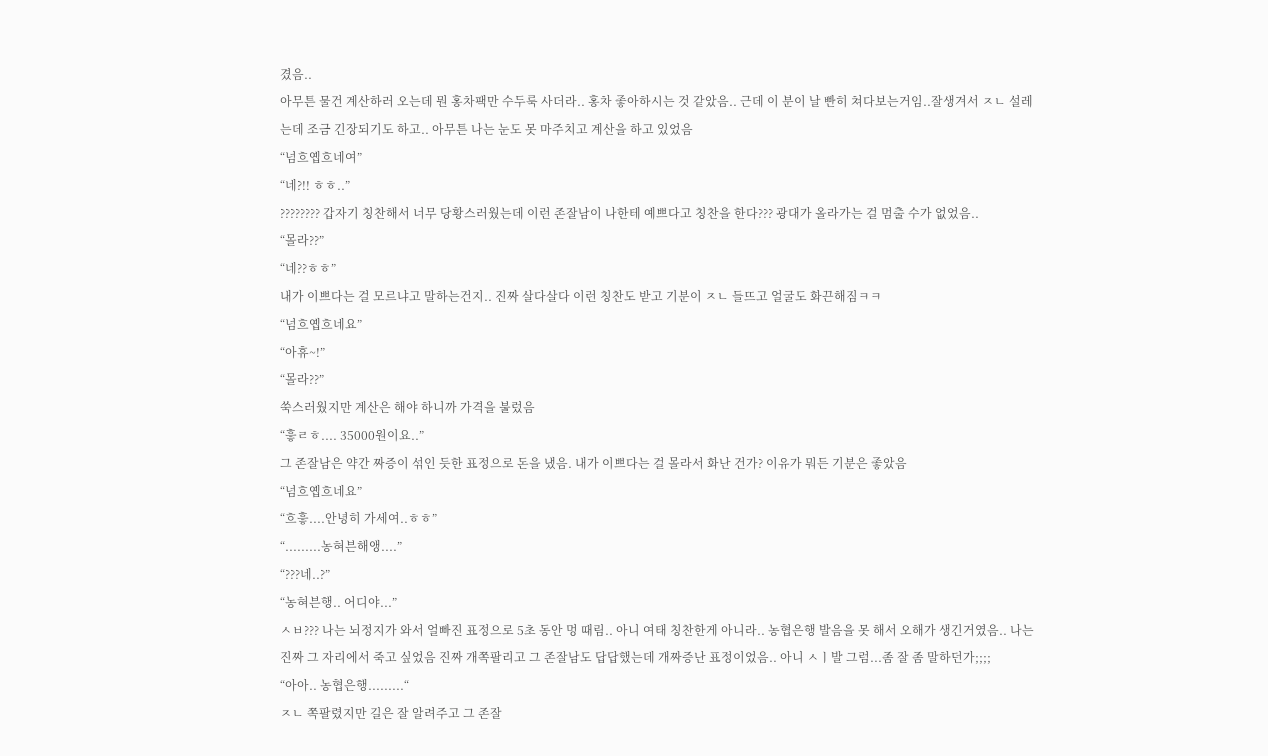겼음..
아무튼 물건 계산하러 오는데 뭔 홍차팩만 수두룩 사더라.. 홍차 좋아하시는 것 같았음.. 근데 이 분이 날 빤히 쳐다보는거임..잘생겨서 ㅈㄴ 설레는데 조금 긴장되기도 하고.. 아무튼 나는 눈도 못 마주치고 계산을 하고 있었음
“넘흐옙흐네여”
“네?!! ㅎㅎ..”
???????? 갑자기 칭찬해서 너무 당황스러웠는데 이런 존잘남이 나한테 예쁘다고 칭찬을 한다??? 광대가 올라가는 걸 멈출 수가 없었음..
“몰라??”
“네??ㅎㅎ”
내가 이쁘다는 걸 모르냐고 말하는건지.. 진짜 살다살다 이런 칭찬도 받고 기분이 ㅈㄴ 들뜨고 얼굴도 화끈해짐ㅋㅋ
“넘흐옙흐네요”
“아휴~!”
“몰라??”
쑥스러웠지만 계산은 해야 하니까 가격을 불렀음
“흫ㄹㅎ.... 35000원이요..”
그 존잘남은 약간 짜증이 섞인 듯한 표정으로 돈을 냈음. 내가 이쁘다는 걸 몰라서 화난 건가? 이유가 뭐든 기분은 좋았음
“넘흐옙흐네요”
“흐흫....안녕히 가세여..ㅎㅎ”
“.........농혀븐해앵....”
“???네..?”
“농혀븐행.. 어디야...”
ㅅㅂ??? 나는 뇌정지가 와서 얼빠진 표정으로 5초 동안 멍 때림.. 아니 여태 칭찬한게 아니라.. 농협은행 발음을 못 해서 오해가 생긴거였음.. 나는 진짜 그 자리에서 죽고 싶었음 진짜 개쪽팔리고 그 존잘남도 답답했는데 개짜증난 표정이었음.. 아니 ㅅㅣ발 그럼...좀 잘 좀 말하던가;;;;
“아아.. 농협은행.........“
ㅈㄴ 쪽팔렸지만 길은 잘 알려주고 그 존잘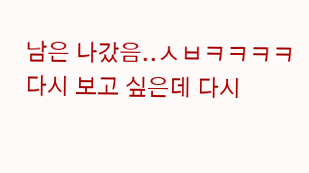남은 나갔음..ㅅㅂㅋㅋㅋㅋ 다시 보고 싶은데 다시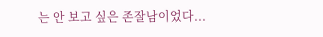는 안 보고 싶은 존잘남이었다...